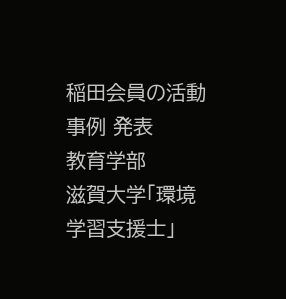稲田会員の活動事例 発表
教育学部
滋賀大学「環境学習支援士」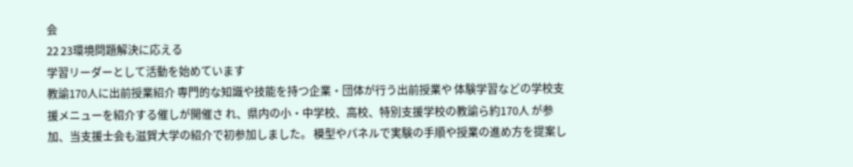会
22 23環境問題解決に応える
学習リーダーとして活動を始めています
教諭170人に出前授業紹介 専門的な知識や技能を持つ企業・団体が行う出前授業や 体験学習などの学校支援メニューを紹介する催しが開催さ れ、県内の小・中学校、高校、特別支援学校の教諭ら約170人 が参加、当支援士会も滋賀大学の紹介で初参加しました。 模型やパネルで実験の手順や授業の進め方を提案し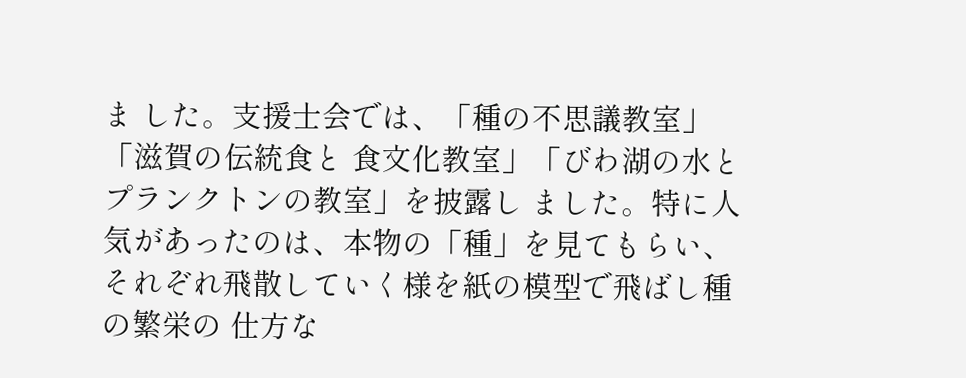ま した。支援士会では、「種の不思議教室」「滋賀の伝統食と 食文化教室」「びわ湖の水とプランクトンの教室」を披露し ました。特に人気があったのは、本物の「種」を見てもらい、 それぞれ飛散していく様を紙の模型で飛ばし種の繁栄の 仕方な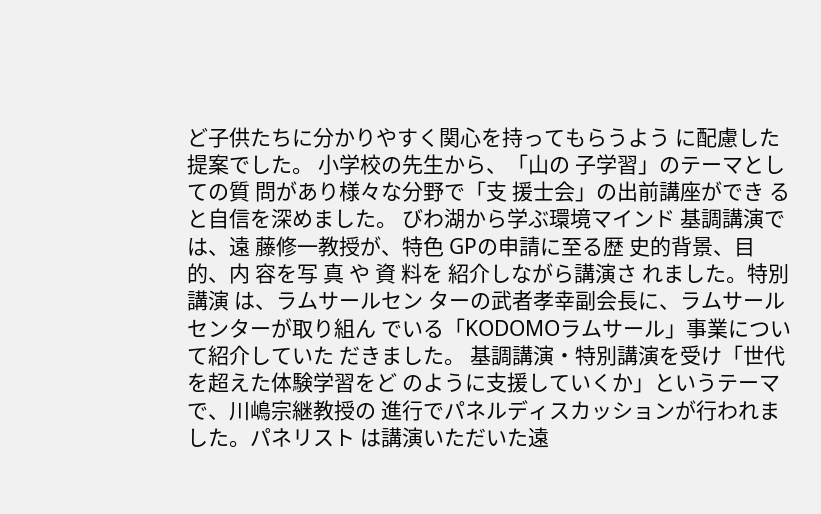ど子供たちに分かりやすく関心を持ってもらうよう に配慮した提案でした。 小学校の先生から、「山の 子学習」のテーマとしての質 問があり様々な分野で「支 援士会」の出前講座ができ ると自信を深めました。 びわ湖から学ぶ環境マインド 基調講演では、遠 藤修一教授が、特色 GPの申請に至る歴 史的背景、目的、内 容を写 真 や 資 料を 紹介しながら講演さ れました。特別講演 は、ラムサールセン ターの武者孝幸副会長に、ラムサールセンターが取り組ん でいる「KODOMOラムサール」事業について紹介していた だきました。 基調講演・特別講演を受け「世代を超えた体験学習をど のように支援していくか」というテーマで、川嶋宗継教授の 進行でパネルディスカッションが行われました。パネリスト は講演いただいた遠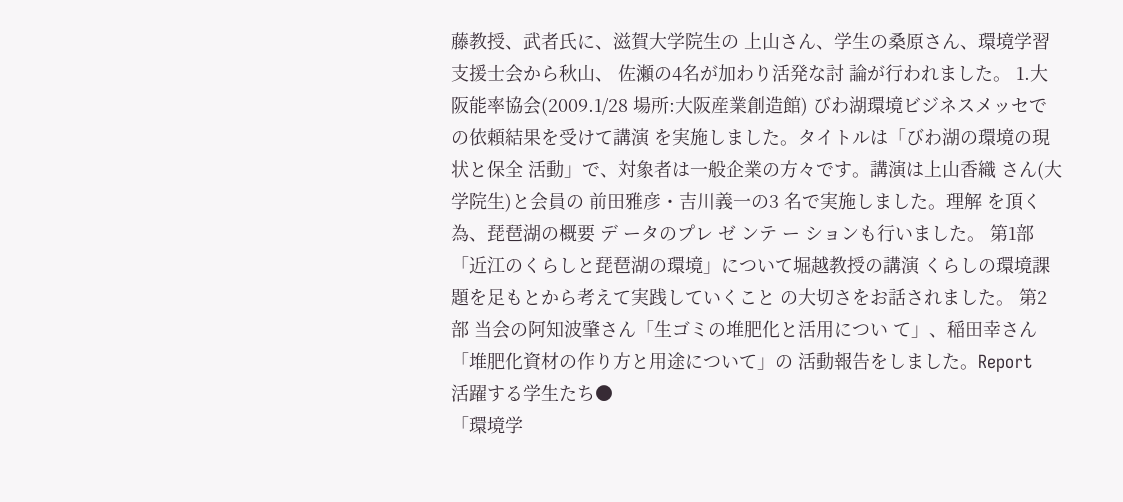藤教授、武者氏に、滋賀大学院生の 上山さん、学生の桑原さん、環境学習支援士会から秋山、 佐瀬の4名が加わり活発な討 論が行われました。 1.大阪能率協会(2009.1/28 場所:大阪産業創造館) びわ湖環境ビジネスメッセでの依頼結果を受けて講演 を実施しました。タイトルは「びわ湖の環境の現状と保全 活動」で、対象者は一般企業の方々です。講演は上山香織 さん(大学院生)と会員の 前田雅彦・吉川義一の3 名で実施しました。理解 を頂く為、琵琶湖の概要 デ ータのプレ ゼ ンテ ー ションも行いました。 第1部 「近江のくらしと琵琶湖の環境」について堀越教授の講演 くらしの環境課題を足もとから考えて実践していくこと の大切さをお話されました。 第2部 当会の阿知波肇さん「生ゴミの堆肥化と活用につい て」、稲田幸さん「堆肥化資材の作り方と用途について」の 活動報告をしました。Report
活躍する学生たち●
「環境学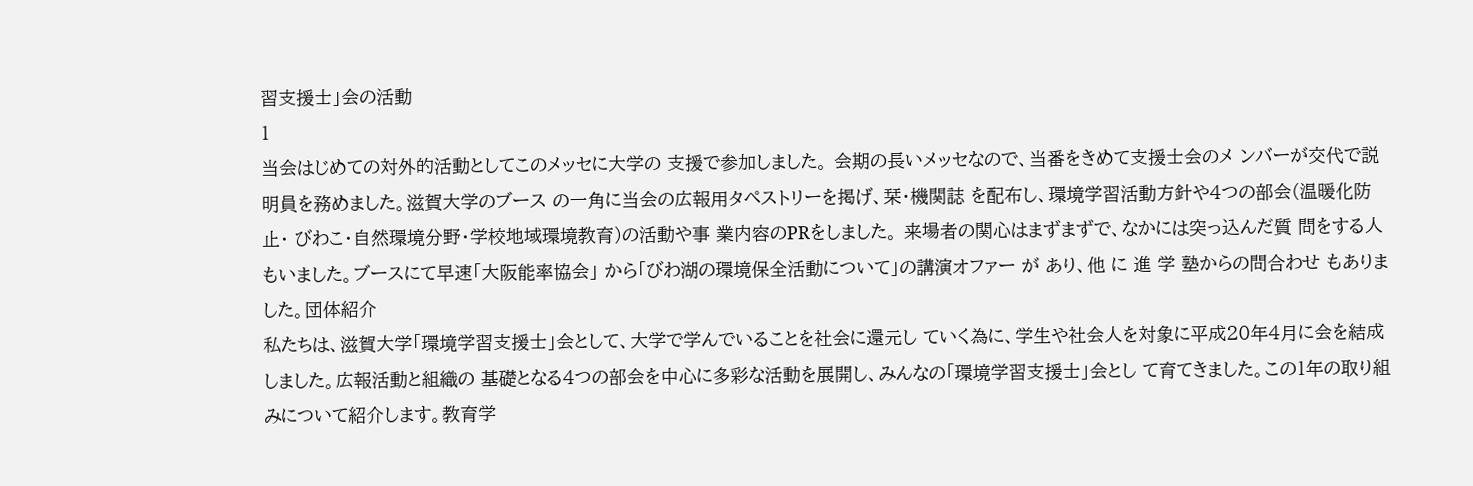習支援士」会の活動
1
当会はじめての対外的活動としてこのメッセに大学の 支援で参加しました。 会期の長いメッセなので、当番をきめて支援士会のメ ンバーが交代で説明員を務めました。滋賀大学のブース の一角に当会の広報用タペストリーを掲げ、栞・機関誌 を配布し、環境学習活動方針や4つの部会(温暖化防止・ びわこ・自然環境分野・学校地域環境教育)の活動や事 業内容のPRをしました。 来場者の関心はまずまずで、なかには突っ込んだ質 問をする人もいました。ブースにて早速「大阪能率協会」 から「びわ湖の環境保全活動について」の講演オファー が あり、他 に 進 学 塾からの問合わせ もありました。団体紹介
私たちは、滋賀大学「環境学習支援士」会として、大学で学んでいることを社会に還元し ていく為に、学生や社会人を対象に平成20年4月に会を結成しました。広報活動と組織の 基礎となる4つの部会を中心に多彩な活動を展開し、みんなの「環境学習支援士」会とし て育てきました。この1年の取り組みについて紹介します。教育学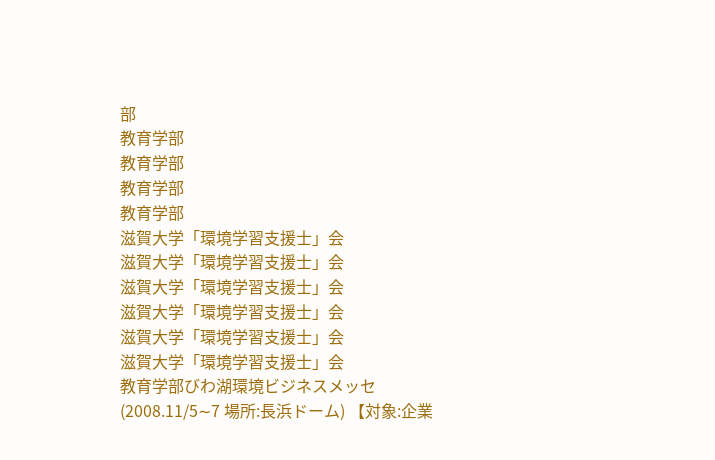部
教育学部
教育学部
教育学部
教育学部
滋賀大学「環境学習支援士」会
滋賀大学「環境学習支援士」会
滋賀大学「環境学習支援士」会
滋賀大学「環境学習支援士」会
滋賀大学「環境学習支援士」会
滋賀大学「環境学習支援士」会
教育学部びわ湖環境ビジネスメッセ
(2008.11/5∼7 場所:長浜ドーム) 【対象:企業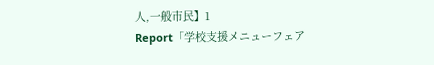人,一般市民】1
Report「学校支援メニューフェア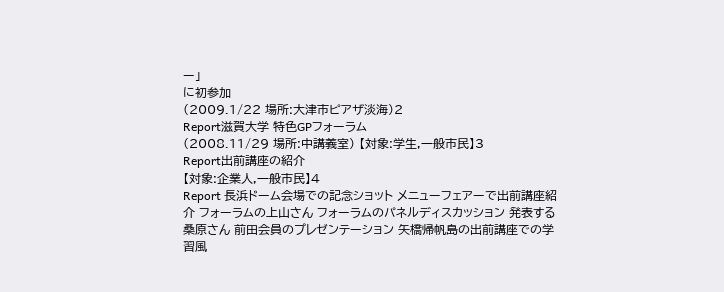ー」
に初参加
(2009.1/22 場所:大津市ピアザ淡海)2
Report滋賀大学 特色GPフォーラム
(2008.11/29 場所:中講義室) 【対象:学生,一般市民】3
Report出前講座の紹介
【対象:企業人,一般市民】4
Report 長浜ドーム会場での記念ショット メニューフェアーで出前講座紹介 フォーラムの上山さん フォーラムのパネルディスカッション 発表する桑原さん 前田会員のプレゼンテーション 矢橋帰帆島の出前講座での学習風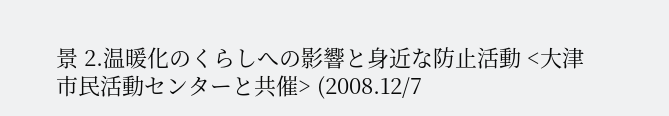景 2.温暖化のくらしへの影響と身近な防止活動 <大津市民活動センターと共催> (2008.12/7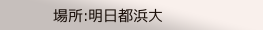場所:明日都浜大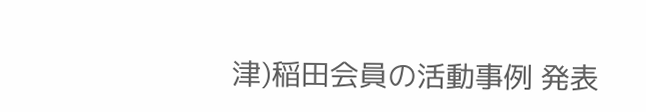津)稲田会員の活動事例 発表